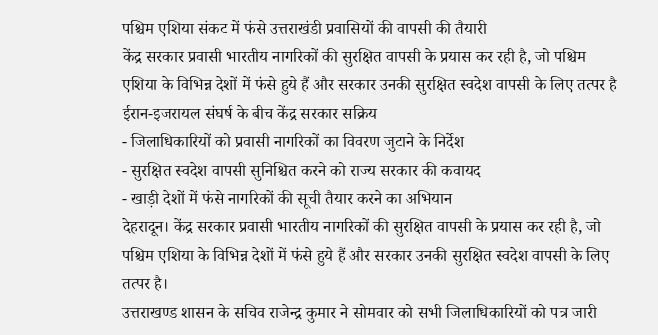पश्चिम एशिया संकट में फंसे उत्तराखंडी प्रवासियों की वापसी की तैयारी
केंद्र सरकार प्रवासी भारतीय नागरिकों की सुरक्षित वापसी के प्रयास कर रही है, जो पश्चिम एशिया के विभिन्न देशों में फंसे हुये हैं और सरकार उनकी सुरक्षित स्वदेश वापसी के लिए तत्पर है
ईरान-इजरायल संघर्ष के बीच केंद्र सरकार सक्रिय
- जिलाधिकारियों को प्रवासी नागरिकों का विवरण जुटाने के निर्देश
- सुरक्षित स्वदेश वापसी सुनिश्चित करने को राज्य सरकार की कवायद
- खाड़ी देशों में फंसे नागरिकों की सूची तैयार करने का अभियान
देहरादून। केंद्र सरकार प्रवासी भारतीय नागरिकों की सुरक्षित वापसी के प्रयास कर रही है, जो पश्चिम एशिया के विभिन्न देशों में फंसे हुये हैं और सरकार उनकी सुरक्षित स्वदेश वापसी के लिए तत्पर है।
उत्तराखण्ड शासन के सचिव राजेन्द्र कुमार ने सोमवार को सभी जिलाधिकारियों को पत्र जारी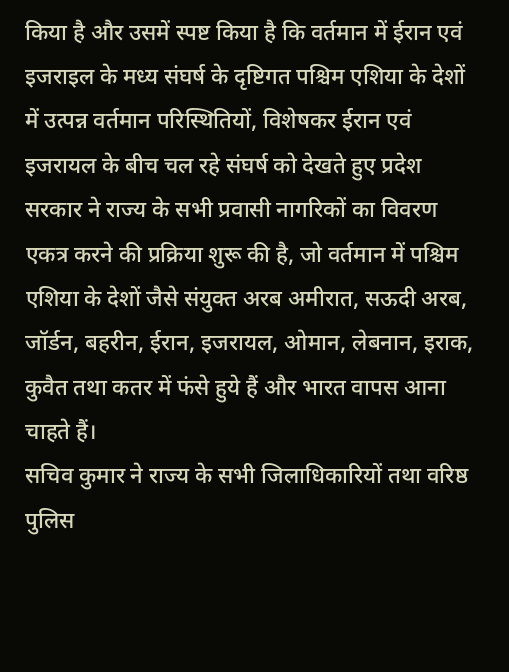किया है और उसमें स्पष्ट किया है कि वर्तमान में ईरान एवं इजराइल के मध्य संघर्ष के दृष्टिगत पश्चिम एशिया के देशों में उत्पन्न वर्तमान परिस्थितियों, विशेषकर ईरान एवं इजरायल के बीच चल रहे संघर्ष को देखते हुए प्रदेश सरकार ने राज्य के सभी प्रवासी नागरिकों का विवरण एकत्र करने की प्रक्रिया शुरू की है, जो वर्तमान में पश्चिम एशिया के देशों जैसे संयुक्त अरब अमीरात, सऊदी अरब, जॉर्डन, बहरीन, ईरान, इजरायल, ओमान, लेबनान, इराक, कुवैत तथा कतर में फंसे हुये हैं और भारत वापस आना चाहते हैं।
सचिव कुमार ने राज्य के सभी जिलाधिकारियों तथा वरिष्ठ पुलिस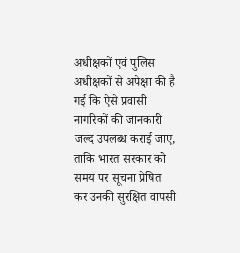अधीक्षकों एवं पुलिस अधीक्षकों से अपेक्षा की है गई कि ऐसे प्रवासी नागरिकों की जानकारी जल्द उपलब्ध कराई जाए, ताकि भारत सरकार को समय पर सूचना प्रेषित कर उनकी सुरक्षित वापसी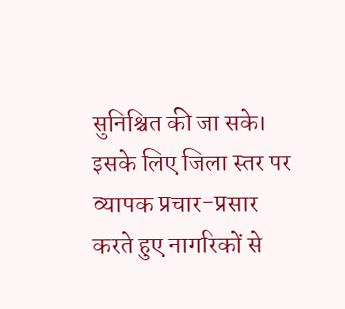सुनिश्चित की जा सके।
इसके लिए जिला स्तर पर व्यापक प्रचार-प्रसार करते हुए नागरिकों से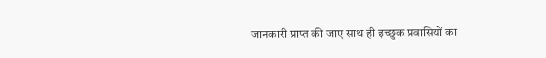जानकारी प्राप्त की जाए साथ ही इच्छुक प्रवासियों का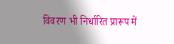विवरण भी निर्धारित प्रारूप में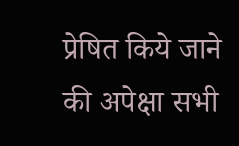प्रेषित किये जाने की अपेक्षा सभी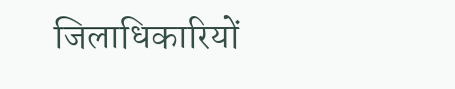जिलाधिकारियों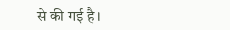से की गई है।